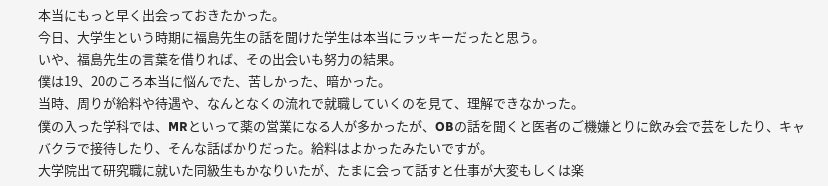本当にもっと早く出会っておきたかった。
今日、大学生という時期に福島先生の話を聞けた学生は本当にラッキーだったと思う。
いや、福島先生の言葉を借りれば、その出会いも努力の結果。
僕は19、20のころ本当に悩んでた、苦しかった、暗かった。
当時、周りが給料や待遇や、なんとなくの流れで就職していくのを見て、理解できなかった。
僕の入った学科では、MRといって薬の営業になる人が多かったが、OBの話を聞くと医者のご機嫌とりに飲み会で芸をしたり、キャバクラで接待したり、そんな話ばかりだった。給料はよかったみたいですが。
大学院出て研究職に就いた同級生もかなりいたが、たまに会って話すと仕事が大変もしくは楽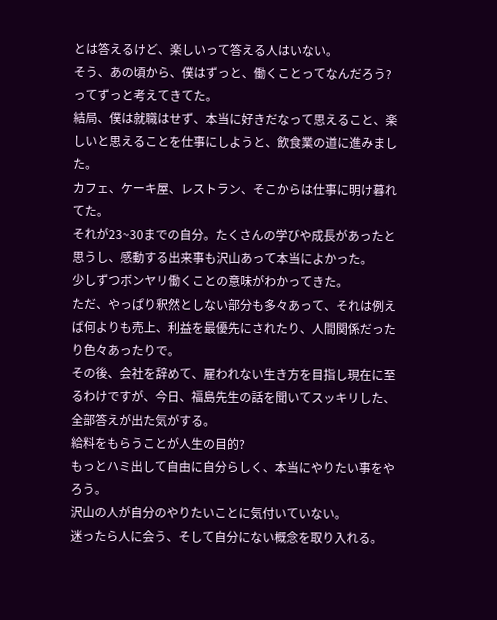とは答えるけど、楽しいって答える人はいない。
そう、あの頃から、僕はずっと、働くことってなんだろう?ってずっと考えてきてた。
結局、僕は就職はせず、本当に好きだなって思えること、楽しいと思えることを仕事にしようと、飲食業の道に進みました。
カフェ、ケーキ屋、レストラン、そこからは仕事に明け暮れてた。
それが23~30までの自分。たくさんの学びや成長があったと思うし、感動する出来事も沢山あって本当によかった。
少しずつボンヤリ働くことの意味がわかってきた。
ただ、やっぱり釈然としない部分も多々あって、それは例えば何よりも売上、利益を最優先にされたり、人間関係だったり色々あったりで。
その後、会社を辞めて、雇われない生き方を目指し現在に至るわけですが、今日、福島先生の話を聞いてスッキリした、全部答えが出た気がする。
給料をもらうことが人生の目的?
もっとハミ出して自由に自分らしく、本当にやりたい事をやろう。
沢山の人が自分のやりたいことに気付いていない。
迷ったら人に会う、そして自分にない概念を取り入れる。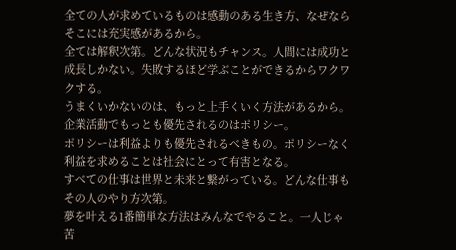全ての人が求めているものは感動のある生き方、なぜならそこには充実感があるから。
全ては解釈次第。どんな状況もチャンス。人間には成功と成長しかない。失敗するほど学ぶことができるからワクワクする。
うまくいかないのは、もっと上手くいく方法があるから。
企業活動でもっとも優先されるのはポリシー。
ポリシーは利益よりも優先されるべきもの。ポリシーなく利益を求めることは社会にとって有害となる。
すべての仕事は世界と未来と繋がっている。どんな仕事もその人のやり方次第。
夢を叶える1番簡単な方法はみんなでやること。一人じゃ苦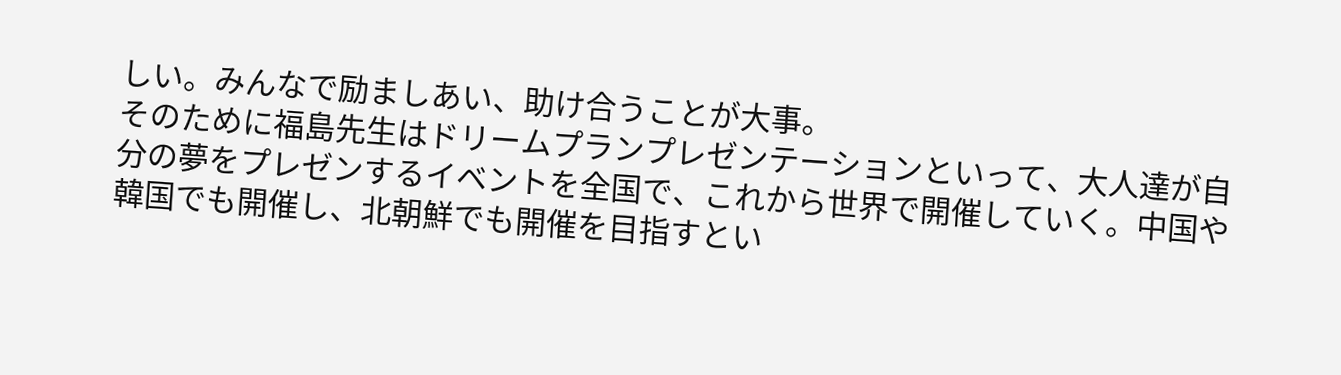しい。みんなで励ましあい、助け合うことが大事。
そのために福島先生はドリームプランプレゼンテーションといって、大人達が自分の夢をプレゼンするイベントを全国で、これから世界で開催していく。中国や韓国でも開催し、北朝鮮でも開催を目指すとい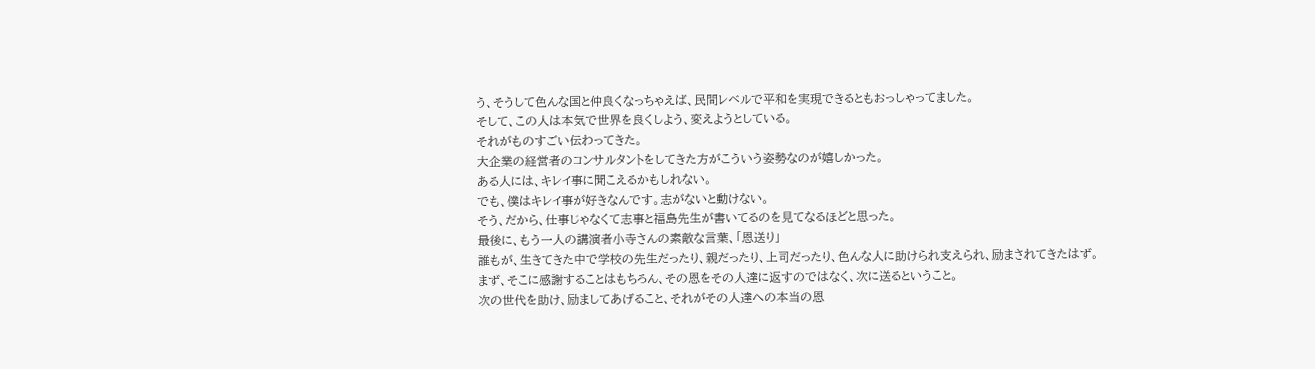う、そうして色んな国と仲良くなっちゃえば、民間レベルで平和を実現できるともおっしゃってました。
そして、この人は本気で世界を良くしよう、変えようとしている。
それがものすごい伝わってきた。
大企業の経営者のコンサルタントをしてきた方がこういう姿勢なのが嬉しかった。
ある人には、キレイ事に聞こえるかもしれない。
でも、僕はキレイ事が好きなんです。志がないと動けない。
そう、だから、仕事じゃなくて志事と福島先生が書いてるのを見てなるほどと思った。
最後に、もう一人の講演者小寺さんの素敵な言葉、「恩送り」
誰もが、生きてきた中で学校の先生だったり、親だったり、上司だったり、色んな人に助けられ支えられ、励まされてきたはず。
まず、そこに感謝することはもちろん、その恩をその人達に返すのではなく、次に送るということ。
次の世代を助け、励ましてあげること、それがその人達への本当の恩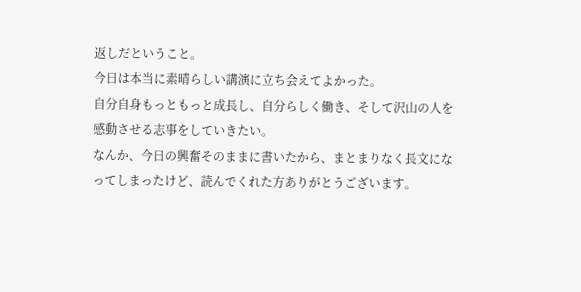返しだということ。
今日は本当に素晴らしい講演に立ち会えてよかった。
自分自身もっともっと成長し、自分らしく働き、そして沢山の人を感動させる志事をしていきたい。
なんか、今日の興奮そのままに書いたから、まとまりなく長文になってしまったけど、読んでくれた方ありがとうございます。